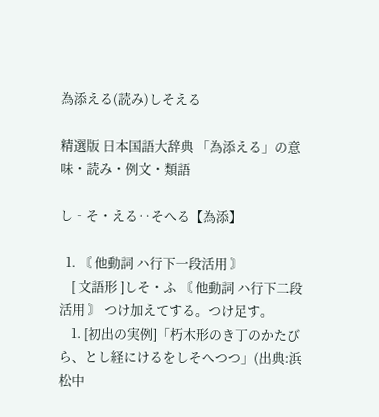為添える(読み)しそえる

精選版 日本国語大辞典 「為添える」の意味・読み・例文・類語

し‐そ・える‥そへる【為添】

  1. 〘 他動詞 ハ行下一段活用 〙
    [ 文語形 ]しそ・ふ 〘 他動詞 ハ行下二段活用 〙 つけ加えてする。つけ足す。
    1. [初出の実例]「朽木形のき丁のかたびら、とし経にけるをしそへつつ」(出典:浜松中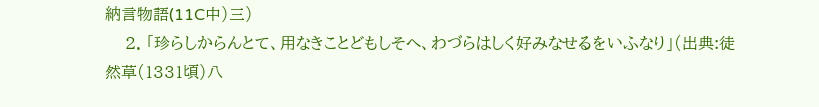納言物語(11C中)三)
    2. 「珍らしからんとて、用なきことどもしそへ、わづらはしく好みなせるをいふなり」(出典:徒然草(1331頃)八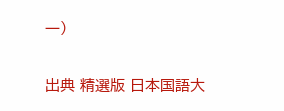一)

出典 精選版 日本国語大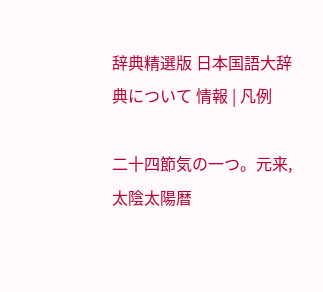辞典精選版 日本国語大辞典について 情報 | 凡例

二十四節気の一つ。元来,太陰太陽暦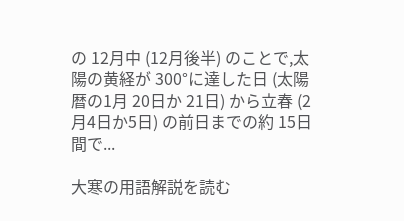の 12月中 (12月後半) のことで,太陽の黄経が 300°に達した日 (太陽暦の1月 20日か 21日) から立春 (2月4日か5日) の前日までの約 15日間で...

大寒の用語解説を読む